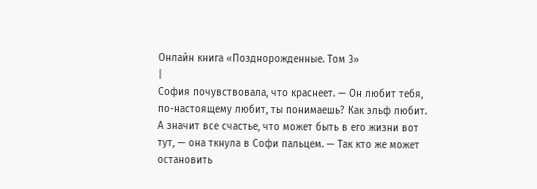Онлайн книга «Позднорожденные. Том 3»
|
София почувствовала, что краснеет. — Он любит тебя, по-настоящему любит, ты понимаешь? Как эльф любит. А значит все счастье, что может быть в его жизни вот тут, — она ткнула в Софи пальцем. — Так кто же может остановить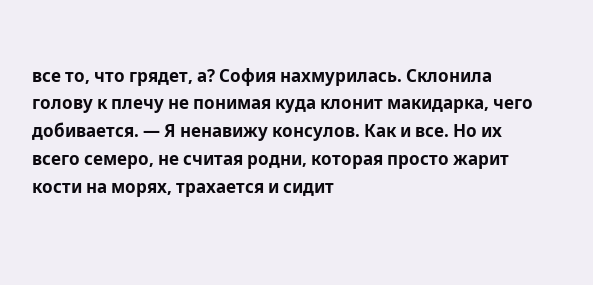все то, что грядет, а? София нахмурилась. Склонила голову к плечу не понимая куда клонит макидарка, чего добивается. — Я ненавижу консулов. Как и все. Но их всего семеро, не считая родни, которая просто жарит кости на морях, трахается и сидит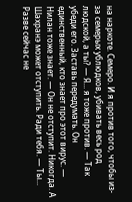на наркоте. Семеро. И я против того, чтобы из-за семерых ублюдков, убивать весь род людской, а ты? — Я... я тоже против. — Так убеди его. Заставь передумать. Он единственный, кто знает про этот вирус. — Нилан тоже знает. — Он не отступит. Никогда. А Шахранэ может отступить. Ради тебя. — Ты... Разве сейчас не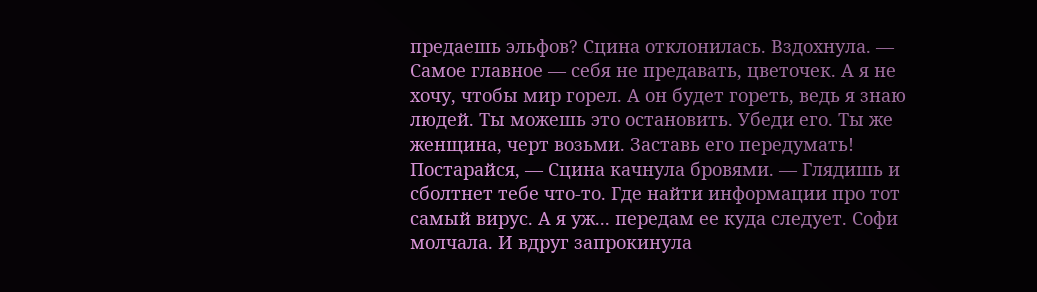предаешь эльфов? Сцина отклонилась. Вздохнула. — Самое главное — себя не предавать, цветочек. А я не хочу, чтобы мир горел. А он будет гореть, ведь я знаю людей. Ты можешь это остановить. Убеди его. Ты же женщина, черт возьми. Заставь его передумать! Постарайся, — Сцина качнула бровями. — Глядишь и сболтнет тебе что-то. Где найти информации про тот самый вирус. А я уж... передам ее куда следует. Софи молчала. И вдруг запрокинула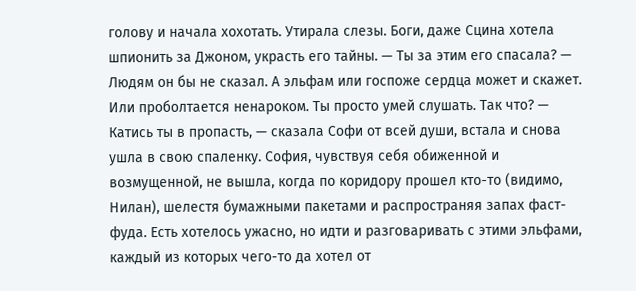голову и начала хохотать. Утирала слезы. Боги, даже Сцина хотела шпионить за Джоном, украсть его тайны. — Ты за этим его спасала? — Людям он бы не сказал. А эльфам или госпоже сердца может и скажет. Или проболтается ненароком. Ты просто умей слушать. Так что? — Катись ты в пропасть, — сказала Софи от всей души, встала и снова ушла в свою спаленку. София, чувствуя себя обиженной и возмущенной, не вышла, когда по коридору прошел кто-то (видимо, Нилан), шелестя бумажными пакетами и распространяя запах фаст-фуда. Есть хотелось ужасно, но идти и разговаривать с этими эльфами, каждый из которых чего-то да хотел от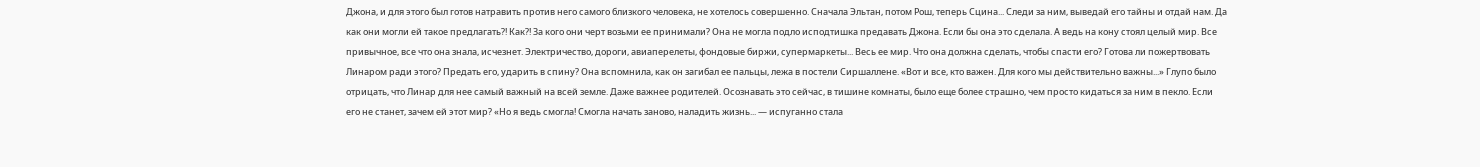Джона, и для этого был готов натравить против него самого близкого человека, не хотелось совершенно. Сначала Эльтан, потом Рош, теперь Сцина... Следи за ним, выведай его тайны и отдай нам. Да как они могли ей такое предлагать?! Как?! За кого они черт возьми ее принимали? Она не могла подло исподтишка предавать Джона. Если бы она это сделала. А ведь на кону стоял целый мир. Все привычное, все что она знала, исчезнет. Электричество, дороги, авиаперелеты, фондовые биржи, супермаркеты... Весь ее мир. Что она должна сделать, чтобы спасти его? Готова ли пожертвовать Линаром ради этого? Предать его, ударить в спину? Она вспомнила, как он загибал ее пальцы, лежа в постели Сиршаллене. «Вот и все, кто важен. Для кого мы действительно важны...» Глупо было отрицать, что Линар для нее самый важный на всей земле. Даже важнее родителей. Осознавать это сейчас, в тишине комнаты, было еще более страшно, чем просто кидаться за ним в пекло. Если его не станет, зачем ей этот мир? «Но я ведь смогла! Смогла начать заново, наладить жизнь... — испуганно стала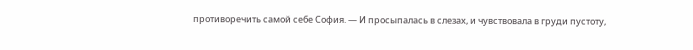противоречить самой себе София. — И просыпалась в слезах, и чувствовала в груди пустоту,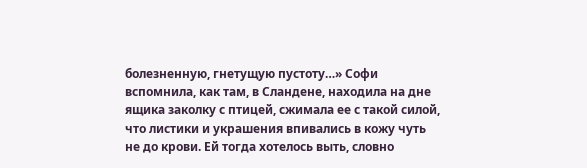болезненную, гнетущую пустоту…» Софи вспомнила, как там, в Сландене, находила на дне ящика заколку с птицей, сжимала ее с такой силой, что листики и украшения впивались в кожу чуть не до крови. Ей тогда хотелось выть, словно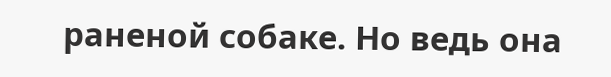раненой собаке. Но ведь она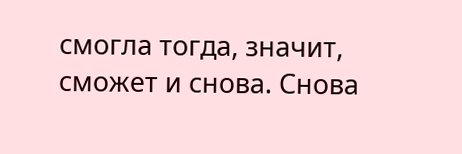смогла тогда, значит, сможет и снова. Снова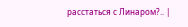расстаться с Линаром?.. |